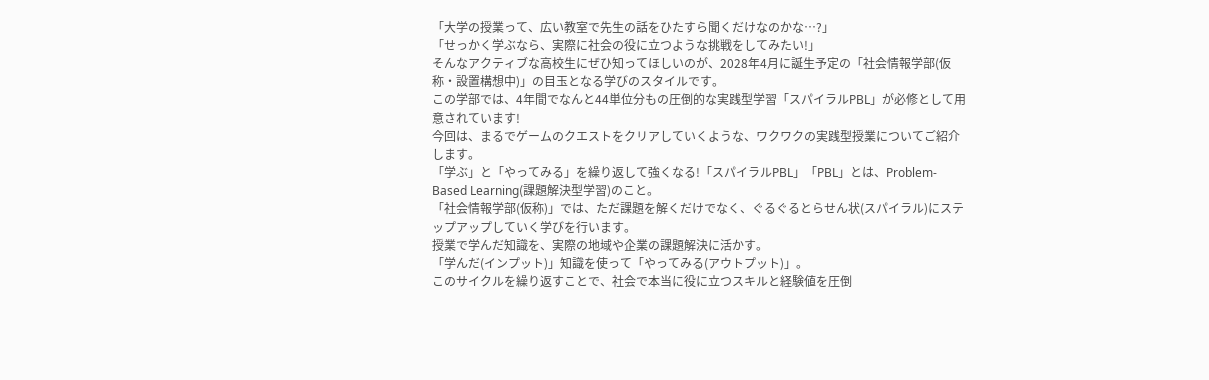「大学の授業って、広い教室で先生の話をひたすら聞くだけなのかな…?」
「せっかく学ぶなら、実際に社会の役に立つような挑戦をしてみたい!」
そんなアクティブな高校生にぜひ知ってほしいのが、2028年4月に誕生予定の「社会情報学部(仮称・設置構想中)」の目玉となる学びのスタイルです。
この学部では、4年間でなんと44単位分もの圧倒的な実践型学習「スパイラルPBL」が必修として用意されています!
今回は、まるでゲームのクエストをクリアしていくような、ワクワクの実践型授業についてご紹介します。
「学ぶ」と「やってみる」を繰り返して強くなる!「スパイラルPBL」「PBL」とは、Problem-Based Learning(課題解決型学習)のこと。
「社会情報学部(仮称)」では、ただ課題を解くだけでなく、ぐるぐるとらせん状(スパイラル)にステップアップしていく学びを行います。
授業で学んだ知識を、実際の地域や企業の課題解決に活かす。
「学んだ(インプット)」知識を使って「やってみる(アウトプット)」。
このサイクルを繰り返すことで、社会で本当に役に立つスキルと経験値を圧倒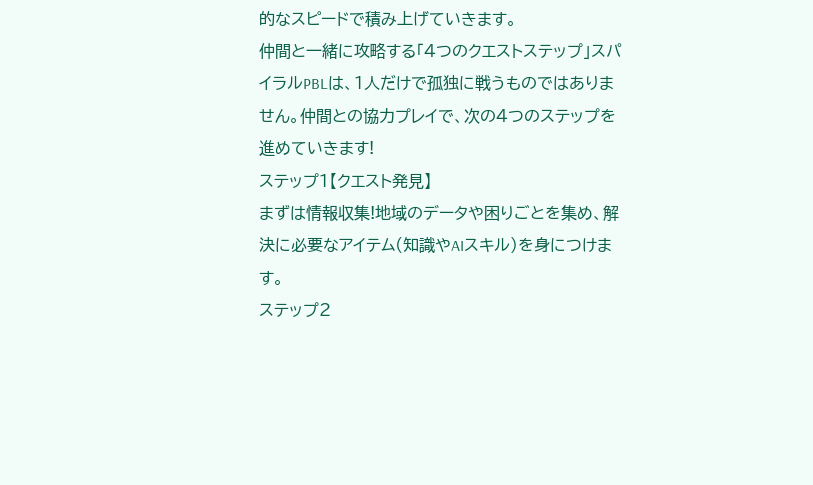的なスピードで積み上げていきます。
仲間と一緒に攻略する「4つのクエストステップ」スパイラルPBLは、1人だけで孤独に戦うものではありません。仲間との協力プレイで、次の4つのステップを進めていきます!
ステップ1【クエスト発見】
まずは情報収集!地域のデータや困りごとを集め、解決に必要なアイテム(知識やAIスキル)を身につけます。
ステップ2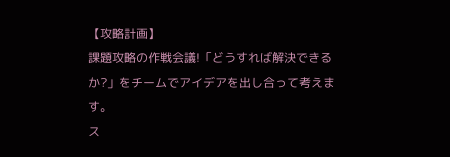【攻略計画】
課題攻略の作戦会議!「どうすれば解決できるか?」をチームでアイデアを出し合って考えます。
ス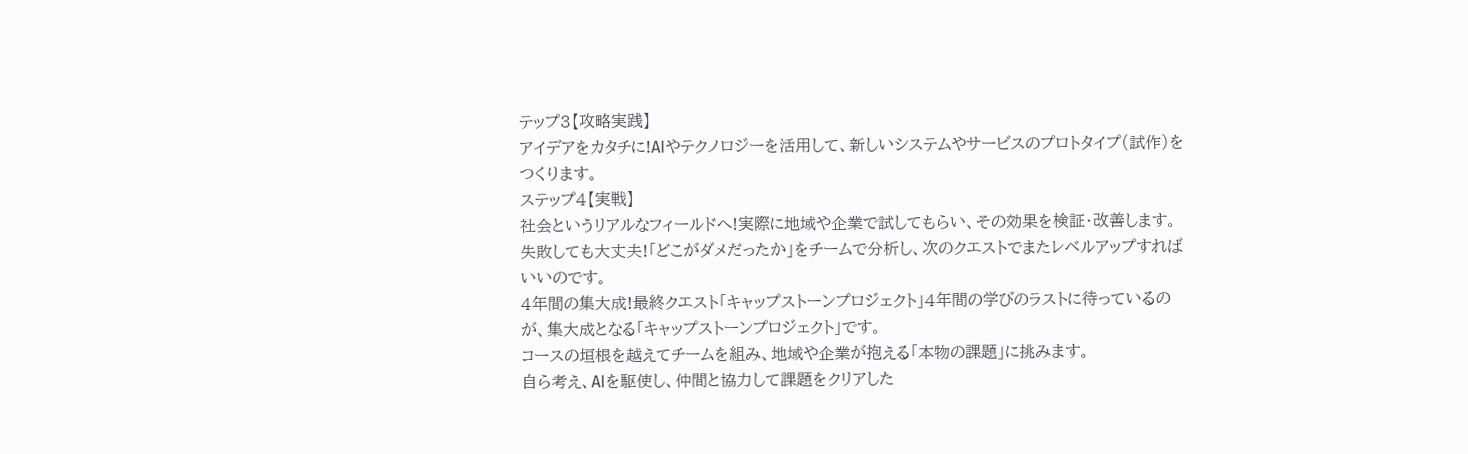テップ3【攻略実践】
アイデアをカタチに!AIやテクノロジーを活用して、新しいシステムやサービスのプロトタイプ(試作)をつくります。
ステップ4【実戦】
社会というリアルなフィールドへ!実際に地域や企業で試してもらい、その効果を検証・改善します。
失敗しても大丈夫!「どこがダメだったか」をチームで分析し、次のクエストでまたレベルアップすればいいのです。
4年間の集大成!最終クエスト「キャップストーンプロジェクト」4年間の学びのラストに待っているのが、集大成となる「キャップストーンプロジェクト」です。
コースの垣根を越えてチームを組み、地域や企業が抱える「本物の課題」に挑みます。
自ら考え、AIを駆使し、仲間と協力して課題をクリアした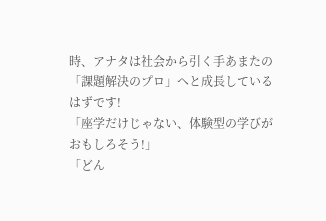時、アナタは社会から引く手あまたの「課題解決のプロ」へと成長しているはずです!
「座学だけじゃない、体験型の学びがおもしろそう!」
「どん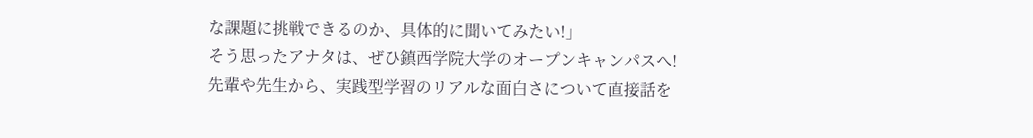な課題に挑戦できるのか、具体的に聞いてみたい!」
そう思ったアナタは、ぜひ鎮西学院大学のオープンキャンパスへ!
先輩や先生から、実践型学習のリアルな面白さについて直接話を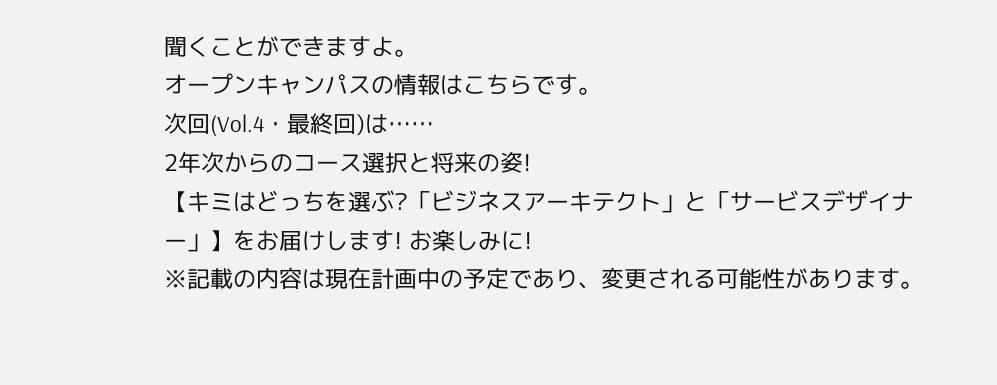聞くことができますよ。
オープンキャンパスの情報はこちらです。
次回(Vol.4・最終回)は……
2年次からのコース選択と将来の姿!
【キミはどっちを選ぶ?「ビジネスアーキテクト」と「サービスデザイナー」】をお届けします! お楽しみに!
※記載の内容は現在計画中の予定であり、変更される可能性があります。